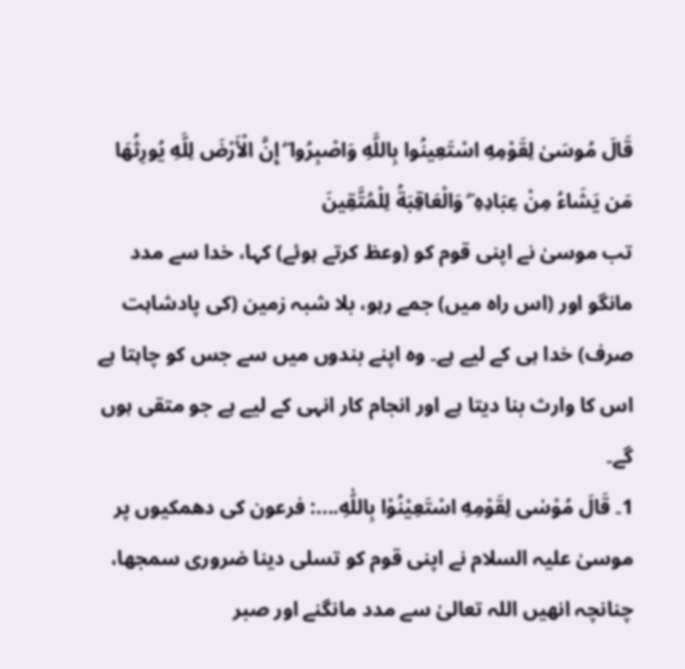قَالَ مُوسَىٰ لِقَوْمِهِ اسْتَعِينُوا بِاللَّهِ وَاصْبِرُوا ۖ إِنَّ الْأَرْضَ لِلَّهِ يُورِثُهَا مَن يَشَاءُ مِنْ عِبَادِهِ ۖ وَالْعَاقِبَةُ لِلْمُتَّقِينَ
تب موسیٰ نے اپنی قوم کو (وعظ کرتے ہوئے) کہا، خدا سے مدد مانگو اور (اس راہ میں) جمے رہو، بلا شبہ زمین (کی پادشاہت صرف) خدا ہی کے لیے ہے۔ وہ اپنے بندوں میں سے جس کو چاہتا ہے اس کا وارث بنا دیتا ہے اور انجام کار انہی کے لیے ہے جو متقی ہوں گے۔
1۔ قَالَ مُوْسٰى لِقَوْمِهِ اسْتَعِيْنُوْا بِاللّٰهِ....: فرعون کی دھمکیوں پر موسیٰ علیہ السلام نے اپنی قوم کو تسلی دینا ضروری سمجھا، چنانچہ انھیں اللہ تعالیٰ سے مدد مانگنے اور صبر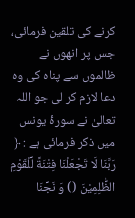کرنے کی تلقین فرمائی، جس پر انھوں نے ظالموں سے پناہ کی وہ دعا لازم کر لی جو اللہ تعالیٰ نے سورۂ یونس میں ذکر فرمائی ہے : ﴿ رَبَّنَا لَا تَجْعَلْنَا فِتْنَةً لِّلْقَوْمِ الظّٰلِمِيْنَ () وَ نَجِّنَا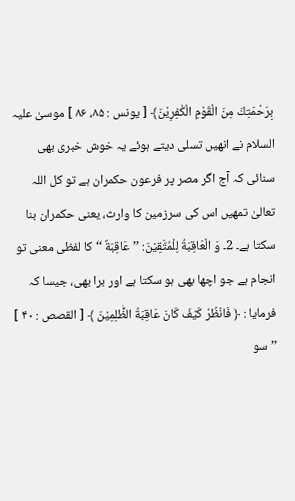بِرَحْمَتِكَ مِنَ الْقَوْمِ الْكٰفِرِيْنَ﴾ [ یونس : ۸۵، ۸۶ ] موسیٰ علیہ السلام نے انھیں تسلی دیتے ہوئے یہ خوش خبری بھی سنائی کہ آج اگر مصر پر فرعون حکمران ہے تو کل اللہ تعالیٰ تمھیں اس کی سرزمین کا وارث، یعنی حکمران بنا سکتا ہے۔ 2۔ وَ الْعَاقِبَةُ لِلْمُتَّقِيْنَ: ’’عَاقِبَةٌ ‘‘ کا لفظی معنی تو انجام ہے جو اچھا بھی ہو سکتا ہے اور برا بھی، جیسا کہ فرمایا : ﴿ فَانْظُرْ كَيْفَ كَانَ عَاقِبَةُ الظّٰلِمِيْنَ ﴾ [ القصص : ۴۰ ] ’’سو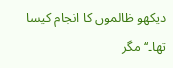دیکھو ظالموں کا انجام کیسا تھا۔‘‘ مگر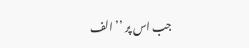جب اس پر ’’الف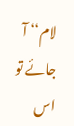لام‘‘ آ جائے تو اس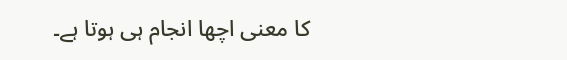کا معنی اچھا انجام ہی ہوتا ہے۔